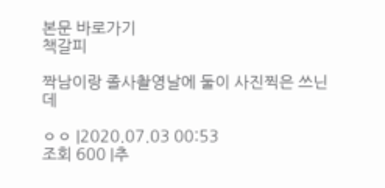본문 바로가기
책갈피

짝남이랑 졸사촬영날에 둘이 사진찍은 쓰닌데

ㅇㅇ |2020.07.03 00:53
조회 600 |추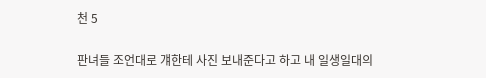천 5

판녀들 조언대로 걔한테 사진 보내준다고 하고 내 일생일대의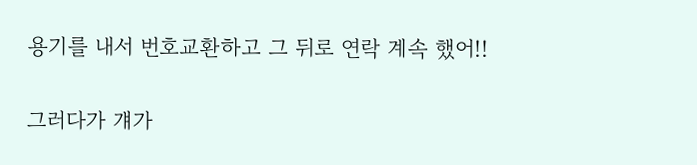용기를 내서 번호교환하고 그 뒤로 연락 계속 했어!!

그러다가 걔가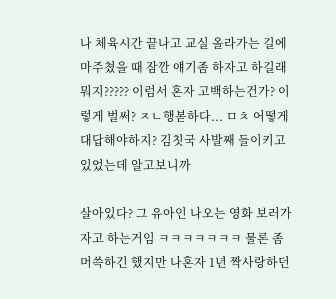나 체육시간 끝나고 교실 올라가는 길에 마주쳤을 때 잠깐 얘기좀 하자고 하길래 뭐지????? 이럼서 혼자 고백하는건가? 이렇게 벌써? ㅈㄴ행볻하다... ㅁㅊ 어떻게 대답해야하지? 김칫국 사발째 들이키고 있었는데 알고보니까

살아있다? 그 유아인 나오는 영화 보러가자고 하는거임 ㅋㅋㅋㅋㅋㅋㅋ 물론 좀 머쓱하긴 했지만 나혼자 1년 짝사랑하던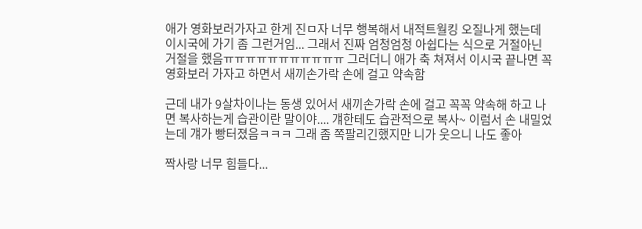애가 영화보러가자고 한게 진ㅁ자 너무 행복해서 내적트월킹 오질나게 했는데 이시국에 가기 좀 그런거임... 그래서 진짜 엄청엄청 아쉽다는 식으로 거절아닌 거절을 했음ㅠㅠㅠㅠㅠㅠㅠㅠㅠㅠㅠ 그러더니 애가 축 쳐져서 이시국 끝나면 꼭 영화보러 가자고 하면서 새끼손가락 손에 걸고 약속함

근데 내가 9살차이나는 동생 있어서 새끼손가락 손에 걸고 꼭꼭 약속해 하고 나면 복사하는게 습관이란 말이야.... 걔한테도 습관적으로 복사~ 이럼서 손 내밀었는데 걔가 빵터졌음ㅋㅋㅋ 그래 좀 쪽팔리긴했지만 니가 웃으니 나도 좋아

짝사랑 너무 힘들다...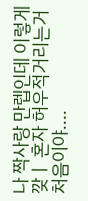나 짝사랑 만렙인데 이렇게깢ㅣ 혼자 허우적거리는거 처음이야....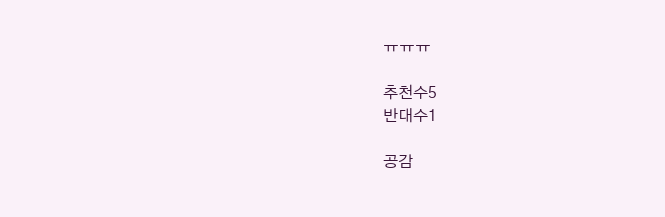ㅠㅠㅠ

추천수5
반대수1

공감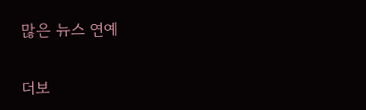많은 뉴스 연예

더보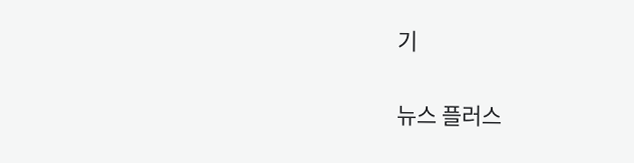기

뉴스 플러스